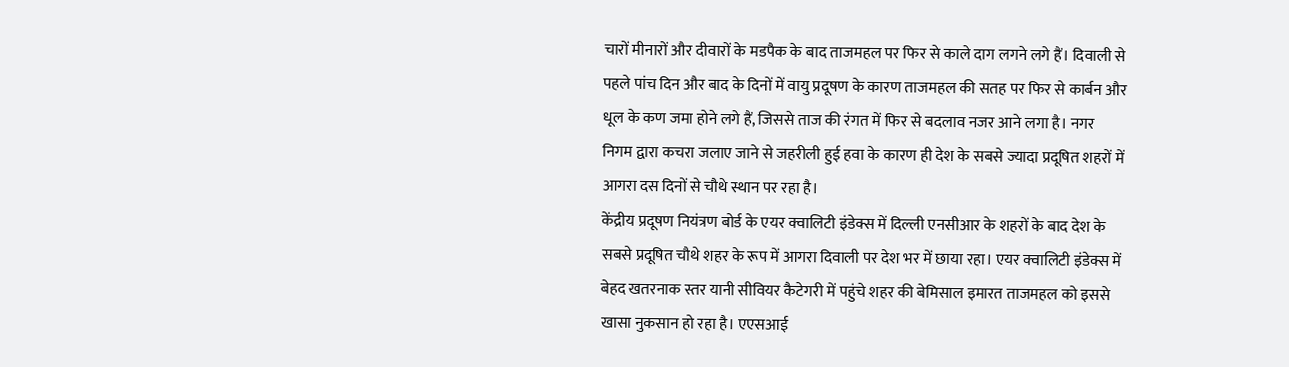चारों मीनारों और दीवारों के मडपैक के बाद ताजमहल पर फिर से काले दाग लगने लगे हैं। दिवाली से पहले पांच दिन और बाद के दिनों में वायु प्रदूषण के कारण ताजमहल की सतह पर फिर से कार्बन और धूल के कण जमा होने लगे हैं, जिससे ताज की रंगत में फिर से बदलाव नजर आने लगा है। नगर निगम द्वारा कचरा जलाए जाने से जहरीली हुई हवा के कारण ही देश के सबसे ज्यादा प्रदूषित शहरों में आगरा दस दिनों से चौथे स्थान पर रहा है।
केंद्रीय प्रदूषण नियंत्रण बोर्ड के एयर क्वालिटी इंडेक्स में दिल्ली एनसीआर के शहरों के बाद देश के सबसे प्रदूषित चौथे शहर के रूप में आगरा दिवाली पर देश भर में छाया रहा। एयर क्वालिटी इंडेक्स में बेहद खतरनाक स्तर यानी सीवियर कैटेगरी में पहुंचे शहर की बेमिसाल इमारत ताजमहल को इससे खासा नुकसान हो रहा है। एएसआई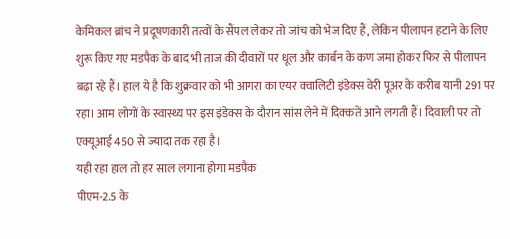केमिकल ब्रांच ने प्रदूषणकारी तत्वों के सैंपल लेकर तो जांच को भेज दिए हैं, लेकिन पीलापन हटाने के लिए शुरू किए गए मडपैक के बाद भी ताज की दीवारों पर धूल और कार्बन के कण जमा होकर फिर से पीलापन बढ़ा रहे हैं। हाल ये है कि शुक्रवार को भी आगरा का एयर क्वालिटी इंडेक्स वेरी पूअर के करीब यानी 291 पर रहा। आम लोगों के स्वास्थ्य पर इस इंडेक्स के दौरान सांस लेने में दिक्कतें आने लगती हैं। दिवाली पर तो एक्यूआई 450 से ज्यादा तक रहा है।
यही रहा हाल तो हर साल लगाना होगा मडपैक
पीएम-2.5 के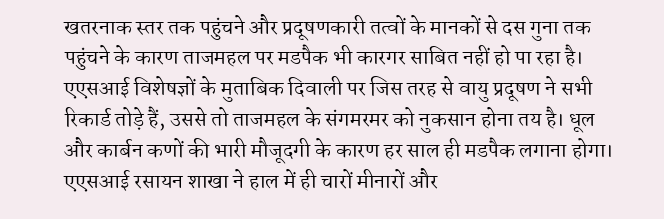खतरनाक स्तर तक पहुंचने और प्रदूषणकारी तत्वों के मानकों से दस गुना तक पहुंचने के कारण ताजमहल पर मडपैक भी कारगर साबित नहीं हो पा रहा है। एएसआई विशेषज्ञों के मुताबिक दिवाली पर जिस तरह से वायु प्रदूषण ने सभी रिकार्ड तोड़े हैं, उससे तो ताजमहल के संगमरमर को नुकसान होना तय है। धूल और कार्बन कणों की भारी मौजूदगी के कारण हर साल ही मडपैक लगाना होगा। एएसआई रसायन शाखा ने हाल में ही चारों मीनारों और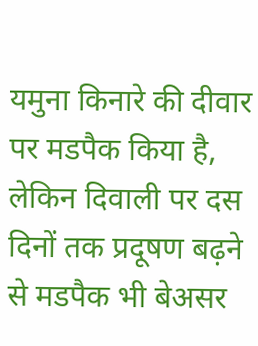यमुना किनारे की दीवार पर मडपैक किया है, लेकिन दिवाली पर दस दिनों तक प्रदूषण बढ़ने से मडपैक भी बेअसर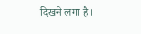दिखने लगा है।